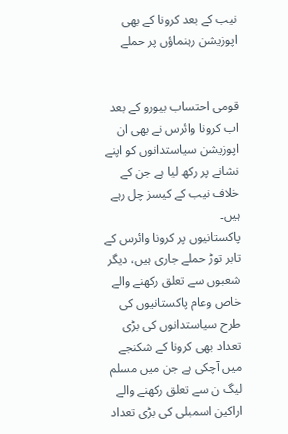نیب کے بعد کرونا کے بھی اپوزیشن رہنماؤں پر حملے


قومی احتساب بیورو کے بعد اب کرونا وائرس نے بھی ان اپوزیشن سیاستدانوں کو اپنے نشانے پر رکھ لیا ہے جن کے خلاف نیب کے کیسز چل رہے ہیں۔
پاکستانیوں پر کرونا وائرس کے تابر توڑ حملے جاری ہیں، دیگر شعبوں سے تعلق رکھنے والے خاص وعام پاکستانیوں کی طرح سیاستدانوں کی بڑی تعداد بھی کرونا کے شکنجے میں آچکی ہے جن میں مسلم لیگ ن سے تعلق رکھنے والے اراکین اسمبلی کی بڑی تعداد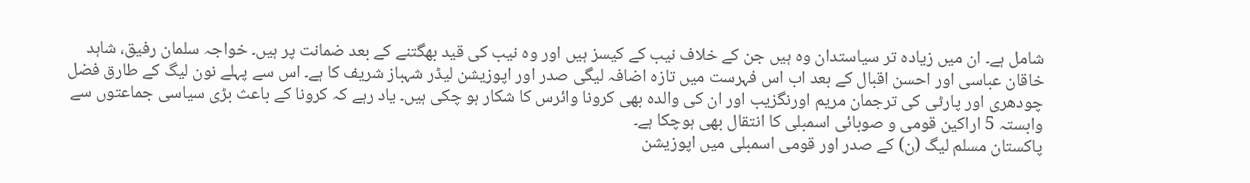شامل ہے۔ ان میں زیادہ تر سیاستدان وہ ہیں جن کے خلاف نیب کے کیسز ہیں اور وہ نیب کی قید بھگتنے کے بعد ضمانت پر ہیں۔ خواجہ سلمان رفیق، شاہد خاقان عباسی اور احسن اقبال کے بعد اب اس فہرست میں تازہ اضافہ لیگی صدر اور اپوزیشن لیڈر شہباز شریف کا ہے۔ اس سے پہلے نون لیگ کے طارق فضل چودھری اور پارٹی کی ترجمان مریم اورنگزیب اور ان کی والدہ بھی کرونا وائرس کا شکار ہو چکی ہیں۔ یاد رہے کہ کرونا کے باعث بڑی سیاسی جماعتوں سے وابستہ 5 اراکین قومی و صوبائی اسمبلی کا انتقال بھی ہوچکا ہے۔
پاکستان مسلم لیگ (ن) کے صدر اور قومی اسمبلی میں اپوزیشن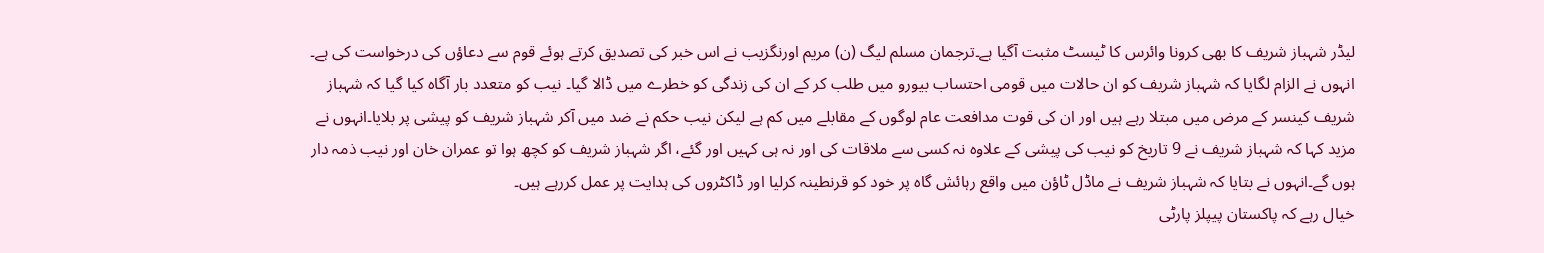لیڈر شہباز شریف کا بھی کرونا وائرس کا ٹیسٹ مثبت آگیا ہے۔ترجمان مسلم لیگ (ن) مریم اورنگزیب نے اس خبر کی تصدیق کرتے ہوئے قوم سے دعاؤں کی درخواست کی ہے۔ انہوں نے الزام لگایا کہ شہباز شریف کو ان حالات میں قومی احتساب بیورو میں طلب کر کے ان کی زندگی کو خطرے میں ڈالا گیا۔ نیب کو متعدد بار آگاہ کیا گیا کہ شہباز شریف کینسر کے مرض میں مبتلا رہے ہیں اور ان کی قوت مدافعت عام لوگوں کے مقابلے میں کم ہے لیکن نیب حکم نے ضد میں آکر شہباز شریف کو پیشی پر بلایا۔انہوں نے مزید کہا کہ شہباز شریف نے 9 تاریخ کو نیب کی پیشی کے علاوہ نہ کسی سے ملاقات کی اور نہ ہی کہیں اور گئے، اگر شہباز شریف کو کچھ ہوا تو عمران خان اور نیب ذمہ دار ہوں گے۔انہوں نے بتایا کہ شہباز شریف نے ماڈل ٹاؤن میں واقع رہائش گاہ پر خود کو قرنطینہ کرلیا اور ڈاکٹروں کی ہدایت پر عمل کررہے ہیں۔
خیال رہے کہ پاکستان پیپلز پارٹی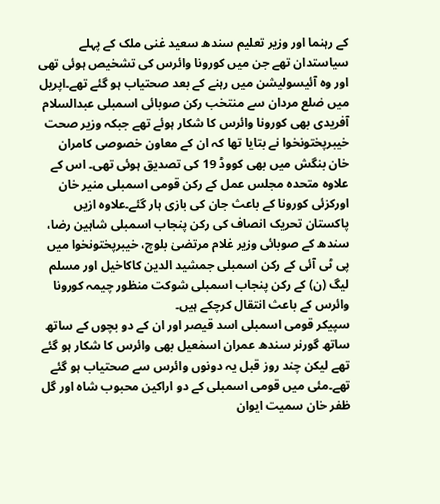کے رہنما اور وزیر تعلیم سندھ سعید غنی ملک کے پہلے سیاستدان تھے جن میں کورونا وائرس کی تشخیص ہوئی تھی اور وہ آئیسولیشن میں رہنے کے بعد صحتیاب ہو گئے تھے۔اپریل میں ضلع مردان سے منتخب رکن صوبائی اسمبلی عبدالسلام آفریدی بھی کورونا وائرس کا شکار ہوئے تھے جبکہ وزیر صحت خیبرپختونخوا نے بتایا تھا کہ ان کے معاون خصوصی کامران خان بنگش میں بھی کووڈ 19 کی تصدیق ہوئی تھی۔ اس کے علاوہ متحدہ مجلس عمل کے رکن قومی اسمبلی منیر خان اورکزئی کورونا کے باعث جان کی بازی ہار گئے۔علاوہ ازیں پاکستان تحریک انصاف کی رکن پنجاب اسمبلی شاہین رضا، سندھ کے صوبائی وزیر غلام مرتضیٰ بلوچ، خیبرپختونخوا میں پی ٹی آئی کے رکن اسمبلی جمشید الدین کاکاخیل اور مسلم لیگ (ن) کے رکن پنجاب اسمبلی شوکت منظور چیمہ کورونا وائرس کے باعث انتقال کرچکے ہیں۔
سپیکر قومی اسمبلی اسد قیصر اور ان کے دو بچوں کے ساتھ ساتھ گورنر سندھ عمران اسمٰعیل بھی وائرس کا شکار ہو گئے تھے لیکن چند روز قبل یہ دونوں وائرس سے صحتیاب ہو گئے تھے۔مئی میں قومی اسمبلی کے دو اراکین محبوب شاہ اور گل ظفر خان سمیت ایوان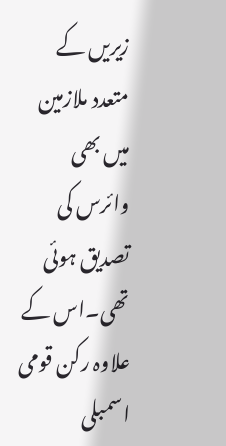زیریں کے متعدد ملازمین میں بھی وائرس کی تصدیق ہوئی تھی۔اس کے علاوہ رکن قومی اسمبلی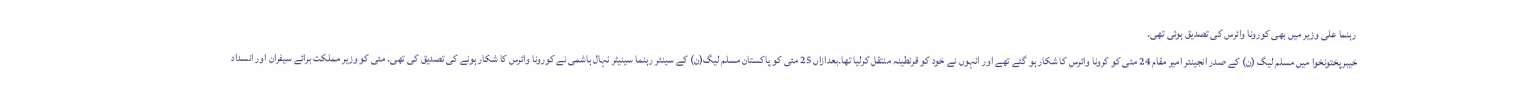رہنما علی وزیر میں بھی کورونا وائرس کی تصدیق ہوئی تھی۔
خیبرپختونخوا میں مسلم لیگ (ن) کے صدر انجینئر امیر مقام 24 مئی کو کرونا وائرس کا شکار ہو گئے تھے اور انہوں نے خود کو قرنطینہ منتقل کرلیا تھا۔بعدازاں 25 مئی کو پاکستان مسلم لیگ(ن) کے سینئر رہنما سینیٹر نہال ہاشمی نے کورونا وائرس کا شکار ہونے کی تصدیق کی تھی۔ مئی کو وزیر مملکت برائے سیفران اور انسداد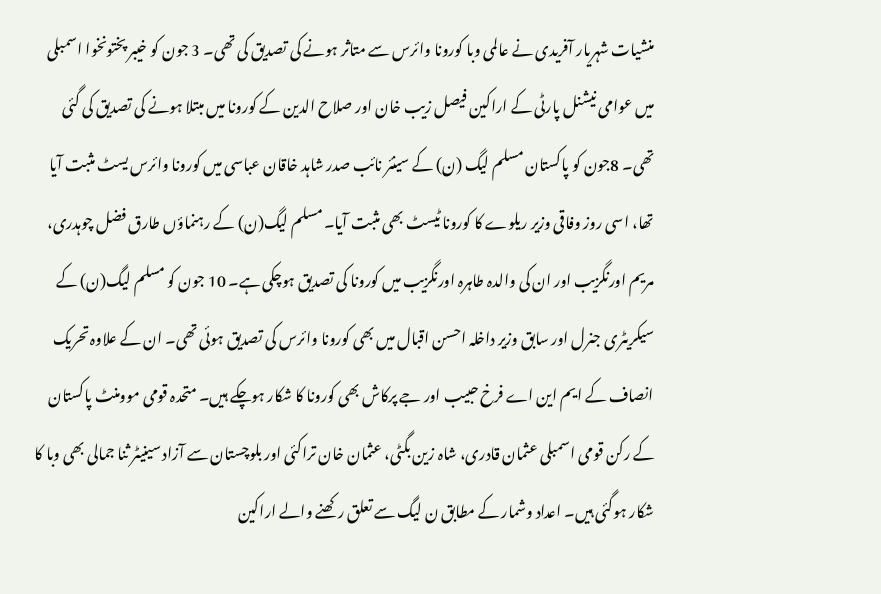منشیات شہریار آفریدی نے عالمی وبا کورونا وائرس سے متاثر ہونے کی تصدیق کی تھی۔ 3 جون کو خیبر پختونخوا اسمبلی میں عوامی نیشنل پارٹی کے اراکین فیصل زیب خان اور صلاح الدین کے کورونا میں مبتلا ہونے کی تصدیق کی گئی تھی۔ 8جون کو پاکستان مسلم لیگ (ن) کے سینئر نائب صدر شاہد خاقان عباسی میں کورونا وائرس یسٹ مثبت آیا تھا، اسی روز وفاقی وزیر ریلوے کا کورونا ٹیسٹ بھی مثبت آیا۔ مسلم لیگ(ن) کے رہنماؤں طارق فضل چوہدری، مریم اورنگزیب اور ان کی والدہ طاہرہ اورنگزیب میں کورونا کی تصدیق ہوچکی ہے۔ 10 جون کو مسلم لیگ(ن) کے سیکریٹری جنرل اور سابق وزیر داخلہ احسن اقبال میں بھی کورونا وائرس کی تصدیق ہوئی تھی۔ ان کے علاوہ تحریک انصاف کے ایم این اے فرخ حبیب اور جے پرکاش بھی کورونا کا شکار ہوچکے ہیں۔ متحدہ قومی موومنٹ پاکستان کے رکن قومی اسمبلی عثمان قادری، شاہ زین بگٹی، عثمان خان تراکئی اور بلوچستان سے آزاد سینیٹر ثنا جمالی بھی وبا کا شکار ہوگئی ہیں۔ اعداد وشمار کے مطابق ن لیگ سے تعلق رکھنے والے اراکین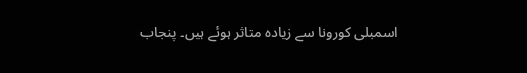اسمبلی کورونا سے زیادہ متاثر ہوئے ہیں۔ پنجاب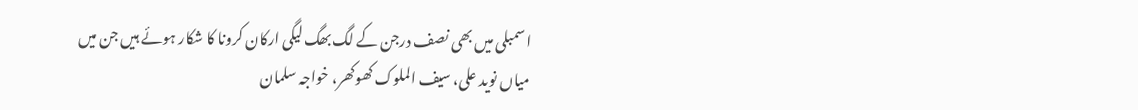اسمبلی میں بھی نصف درجن کے لگ بھگ لیگی ارکان کرونا کا شکار ہوئے ہیں جن میں میاں نوید علی، سیف الملوک کھوکھر، خواجہ سلمان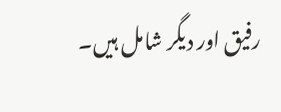رفیق اور دیگر شامل ہیں۔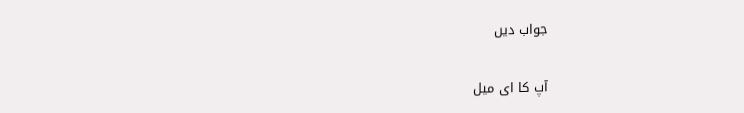جواب دیں

آپ کا ای میل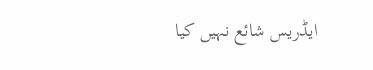ایڈریس شائع نہیں کیا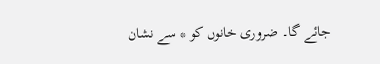جائے گا۔ ضروری خانوں کو * سے نشان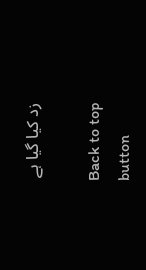زد کیا گیا ہے

Back to top button